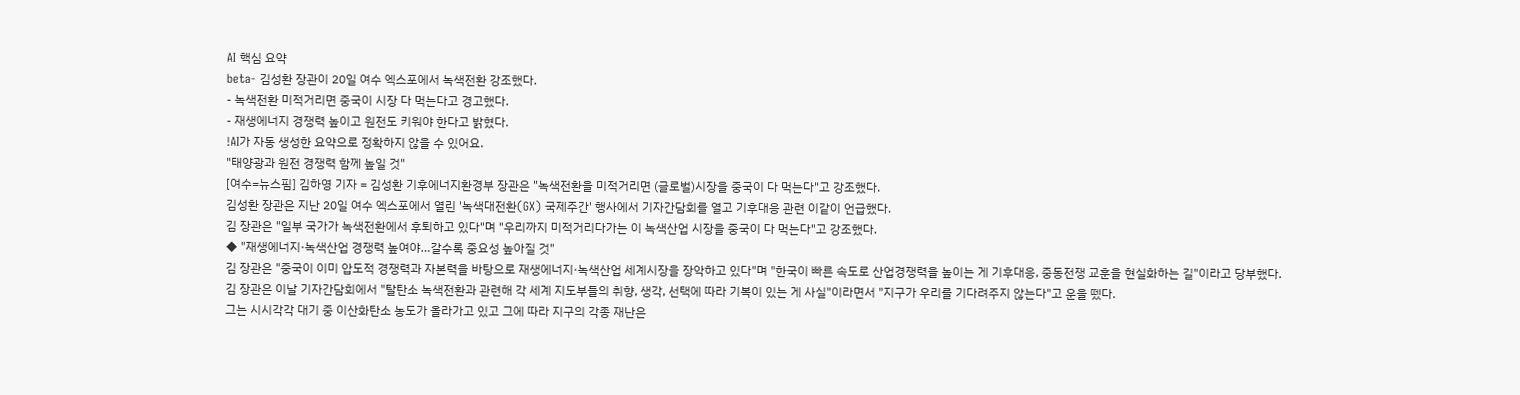AI 핵심 요약
beta- 김성환 장관이 20일 여수 엑스포에서 녹색전환 강조했다.
- 녹색전환 미적거리면 중국이 시장 다 먹는다고 경고했다.
- 재생에너지 경쟁력 높이고 원전도 키워야 한다고 밝혔다.
!AI가 자동 생성한 요약으로 정확하지 않을 수 있어요.
"태양광과 원전 경쟁력 함께 높일 것"
[여수=뉴스핌] 김하영 기자 = 김성환 기후에너지환경부 장관은 "녹색전환을 미적거리면 (글로벌)시장을 중국이 다 먹는다"고 강조했다.
김성환 장관은 지난 20일 여수 엑스포에서 열린 '녹색대전환(GX) 국제주간' 행사에서 기자간담회를 열고 기후대응 관련 이같이 언급했다.
김 장관은 "일부 국가가 녹색전환에서 후퇴하고 있다"며 "우리까지 미적거리다가는 이 녹색산업 시장을 중국이 다 먹는다"고 강조했다.
◆ "재생에너지·녹색산업 경쟁력 높여야…갈수록 중요성 높아질 것"
김 장관은 "중국이 이미 압도적 경쟁력과 자본력을 바탕으로 재생에너지·녹색산업 세계시장을 장악하고 있다"며 "한국이 빠른 속도로 산업경쟁력을 높이는 게 기후대응, 중동전쟁 교훈을 현실화하는 길"이라고 당부했다.
김 장관은 이날 기자간담회에서 "탈탄소 녹색전환과 관련해 각 세계 지도부들의 취향, 생각, 선택에 따라 기복이 있는 게 사실"이라면서 "지구가 우리를 기다려주지 않는다"고 운을 뗐다.
그는 시시각각 대기 중 이산화탄소 농도가 올라가고 있고 그에 따라 지구의 각종 재난은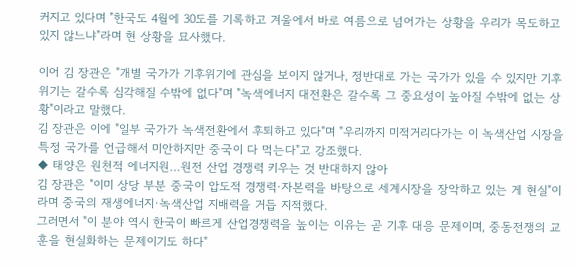커지고 있다며 "한국도 4월에 30도를 기록하고 겨울에서 바로 여름으로 넘어가는 상황을 우리가 목도하고 있지 않느냐"라며 현 상황을 묘사했다.

이어 김 장관은 "개별 국가가 기후위기에 관심을 보이지 않거나, 정반대로 가는 국가가 있을 수 있지만 기후위기는 갈수록 심각해질 수밖에 없다"며 "녹색에너지 대전환은 갈수록 그 중요성이 높아질 수밖에 없는 상황"이라고 말했다.
김 장관은 이에 "일부 국가가 녹색전환에서 후퇴하고 있다"며 "우리까지 미적거리다가는 이 녹색산업 시장을 특정 국가를 언급해서 미안하지만 중국이 다 먹는다"고 강조했다.
◆ 태양은 원천적 에너지원…원전 산업 경쟁력 키우는 것 반대하지 않아
김 장관은 "이미 상당 부분 중국이 압도적 경쟁력·자본력을 바탕으로 세계시장을 장악하고 있는 게 현실"이라며 중국의 재생에너지·녹색산업 지배력을 거듭 지적했다.
그러면서 "이 분야 역시 한국이 빠르게 산업경쟁력을 높이는 이유는 곧 기후 대응 문제이며, 중동전쟁의 교훈을 현실화하는 문제이기도 하다"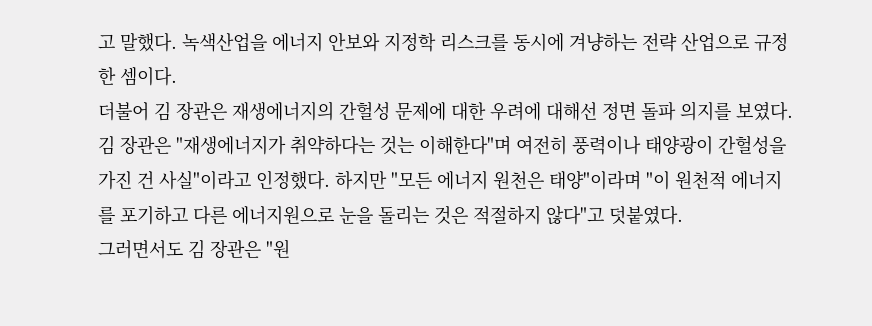고 말했다. 녹색산업을 에너지 안보와 지정학 리스크를 동시에 겨냥하는 전략 산업으로 규정한 셈이다.
더불어 김 장관은 재생에너지의 간헐성 문제에 대한 우려에 대해선 정면 돌파 의지를 보였다.
김 장관은 "재생에너지가 취약하다는 것는 이해한다"며 여전히 풍력이나 태양광이 간헐성을 가진 건 사실"이라고 인정했다. 하지만 "모든 에너지 원천은 태양"이라며 "이 원천적 에너지를 포기하고 다른 에너지원으로 눈을 돌리는 것은 적절하지 않다"고 덧붙였다.
그러면서도 김 장관은 "원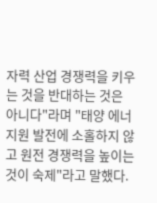자력 산업 경쟁력을 키우는 것을 반대하는 것은 아니다"라며 "태양 에너지원 발전에 소홀하지 않고 원전 경쟁력을 높이는 것이 숙제"라고 말했다.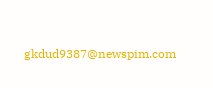gkdud9387@newspim.com